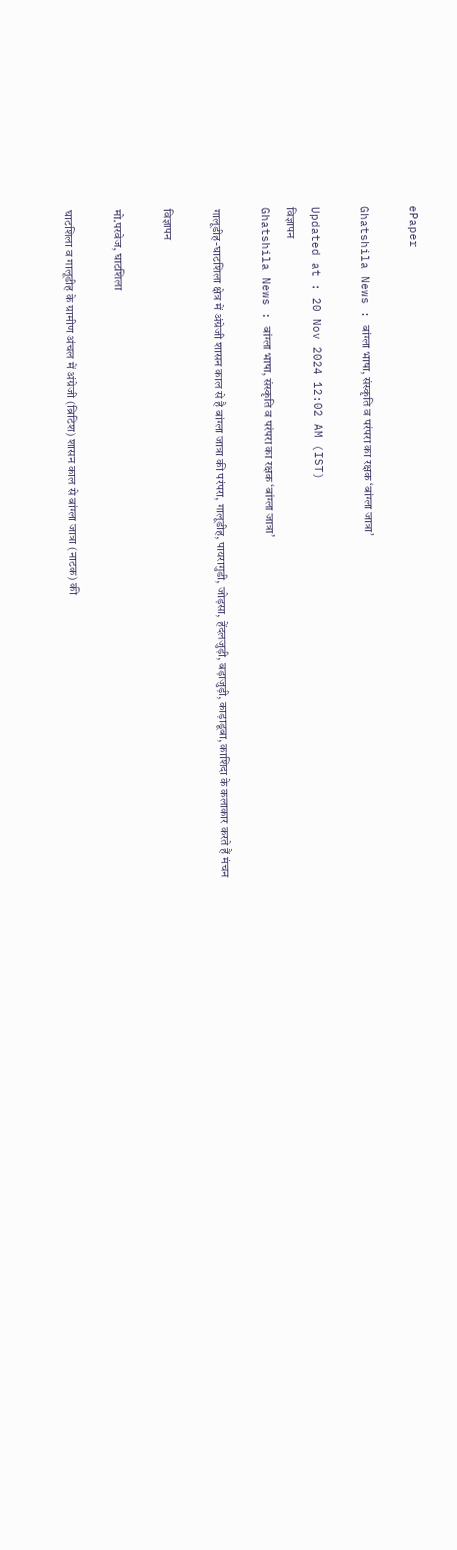ePaper

Ghatshila News : बांग्ला भाषा, संस्कृति व परंपरा का रक्षक ‘बांग्ला जात्रा’

Updated at : 20 Nov 2024 12:02 AM (IST)
विज्ञापन
Ghatshila News : बांग्ला भाषा, संस्कृति व परंपरा का रक्षक ‘बांग्ला जात्रा’

गालूडीह-घाटशिला क्षेत्र में अंग्रेजी शासन काल से है बांग्ला जात्रा की परंपरा, गालूडीह, पायरागुडी, जोड़सा, हेंदलजुड़ी, बड़ाजुड़ी, काड़ाडूबा, काशिदा के कलाकार करते हैं मंचन

विज्ञापन

मो.परवेज, घाटशिला

घाटशिला व गालूडीह के ग्रामीण अंचल में अंग्रेजी (ब्रिटिश) शासन काल से बांग्ला जात्रा (नाटक) की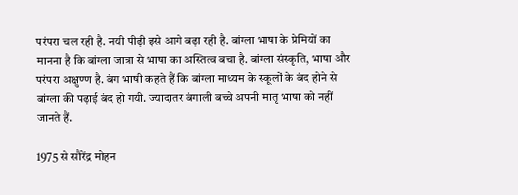परंपरा चल रही है. नयी पीढ़ी इसे आगे बढ़ा रही है. बांग्ला भाषा के प्रेमियों का मानना है कि बांग्ला जात्रा से भाषा का अस्तित्व बचा है. बांग्ला संस्कृति, भाषा और परंपरा अक्षुण्ण है. बंग भाषी कहते हैं कि बांग्ला माध्यम के स्कूलों के बंद होने से बांग्ला की पढ़ाई बंद हो गयी. ज्यादातर बंगाली बच्चे अपनी मातृ भाषा को नहीं जानते हैं.

1975 से सौरेंद्र मोहन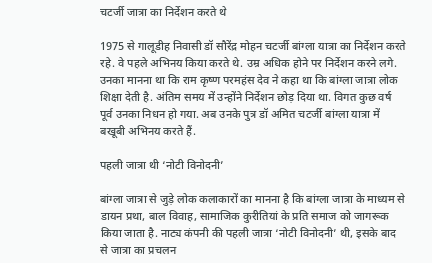चटर्जी जात्रा का निर्देशन करते थे

1975 से गालूडीह निवासी डॉ सौरेंद्र मोहन चटर्जी बांग्ला यात्रा का निर्देशन करते रहे. वे पहले अभिनय किया करते थे. उम्र अधिक होने पर निर्देशन करने लगे. उनका मानना था कि राम कृष्ण परमहंस देव ने कहा था कि बांग्ला जात्रा लोक शिक्षा देती है. अंतिम समय में उन्होंने निर्देशन छोड़ दिया था. विगत कुछ वर्ष पूर्व उनका निधन हो गया. अब उनके पुत्र डॉ अमित चटर्जी बांग्ला यात्रा में बखूबी अभिनय करते हैं.

पहली जात्रा थी ‘नोटी विनोदनी’

बांग्ला जात्रा से जुड़े लोक कलाकारों का मानना है कि बांग्ला जात्रा के माध्यम से डायन प्रथा, बाल विवाह, सामाजिक कुरीतियां के प्रति समाज को जागरूक किया जाता है. नाट्य कंपनी की पहली जात्रा ‘नोटी विनोदनी’ थी, इसके बाद से जात्रा का प्रचलन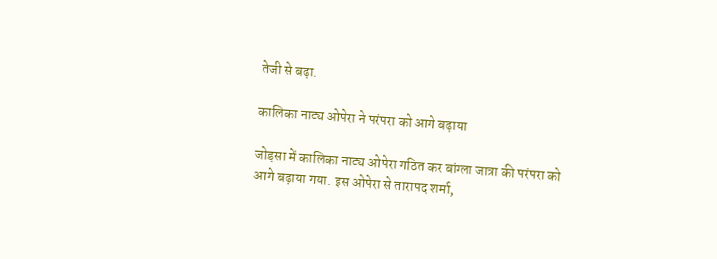तेजी से बढ़ा.

कालिका नाट्य ओपेरा ने परंपरा को आगे बढ़ाया

जोड़सा में कालिका नाट्य ओपेरा गठित कर बांग्ला जात्रा की परंपरा को आगे बढ़ाया गया. इस ओपेरा से तारापद शर्मा,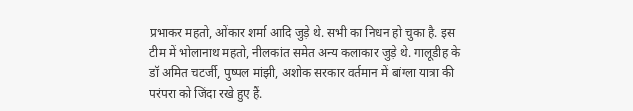प्रभाकर महतो, ओंकार शर्मा आदि जुड़े थे. सभी का निधन हो चुका है. इस टीम में भोलानाथ महतो, नीलकांत समेत अन्य कलाकार जुड़े थे. गालूडीह के डॉ अमित चटर्जी, पुष्पल मांझी, अशोक सरकार वर्तमान में बांग्ला यात्रा की परंपरा को जिंदा रखे हुए हैं.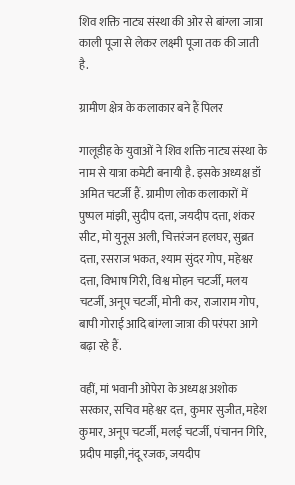शिव शक्ति नाट्य संस्था की ओर से बांग्ला जात्रा काली पूजा से लेकर लक्ष्मी पूजा तक की जाती है.

ग्रामीण क्षेत्र के कलाकार बने हैं पिलर

गालूडीह के युवाओं ने शिव शक्ति नाट्य संस्था के नाम से यात्रा कमेटी बनायी है. इसके अध्यक्ष डॉ अमित चटर्जी हैं. ग्रामीण लोक कलाकारों में पुष्पल मांझी, सुदीप दत्ता, जयदीप दत्ता, शंकर सीट, मो युनूस अली, चित्तरंजन हलघर, सुब्रत दत्ता, रसराज भकत, श्याम सुंदर गोप, महेश्वर दत्ता, विभाष गिरी, विश्व मोहन चटर्जी, मलय चटर्जी, अनूप चटर्जी, मोनी कर, राजाराम गोप, बापी गोराई आदि बांग्ला जात्रा की परंपरा आगे बढ़ा रहे हैं.

वहीं, मां भवानी ओपेरा के अध्यक्ष अशोक सरकार, सचिव महेश्वर दत्त, कुमार सुजीत, महेश कुमार, अनूप चटर्जी, मलई चटर्जी, पंचानन गिरि, प्रदीप माझी,नंदू रजक, जयदीप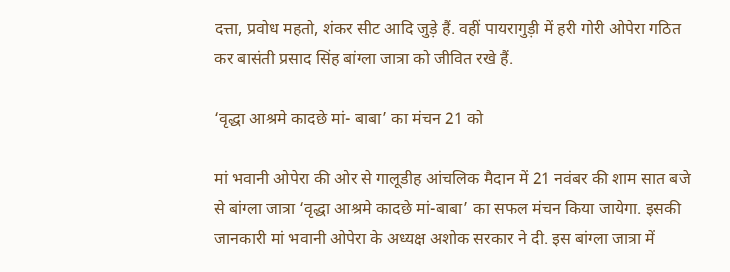दत्ता, प्रवोध महतो, शंकर सीट आदि जुड़े हैं. वहीं पायरागुड़ी में हरी गोरी ओपेरा गठित कर बासंती प्रसाद सिंह बांग्ला जात्रा को जीवित रखे हैं.

‘वृद्धा आश्रमे कादछे मां- बाबा’ का मंचन 21 को

मां भवानी ओपेरा की ओर से गालूडीह आंचलिक मैदान में 21 नवंबर की शाम सात बजे से बांग्ला जात्रा ‘वृद्धा आश्रमे कादछे मां-बाबा’ का सफल मंचन किया जायेगा. इसकी जानकारी मां भवानी ओपेरा के अध्यक्ष अशोक सरकार ने दी. इस बांग्ला जात्रा में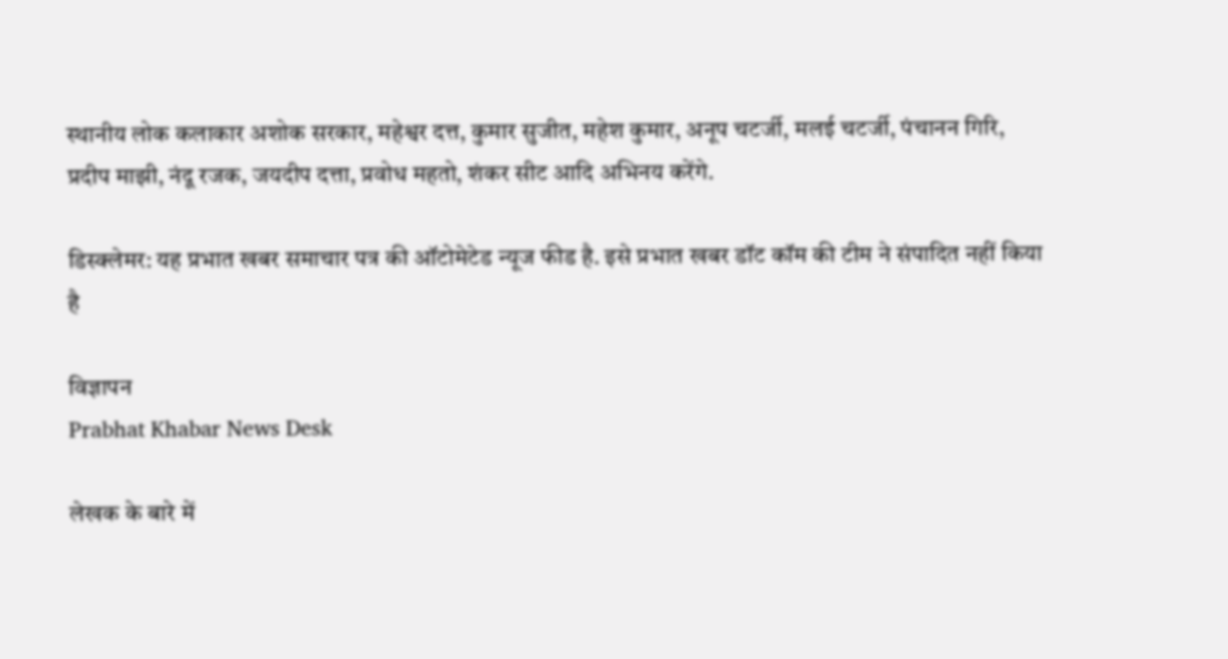स्थानीय लोक कलाकार अशोक सरकार, महेश्वर दत्त, कुमार सुजीत, महेश कुमार, अनूप चटर्जी, मलई चटर्जी, पंचानन गिरि, प्रदीप माझी, नंदू रजक, जयदीप दत्ता, प्रवोध महतो, शंकर सीट आदि अभिनय करेंगे.

डिस्क्लेमर: यह प्रभात खबर समाचार पत्र की ऑटोमेटेड न्यूज फीड है. इसे प्रभात खबर डॉट कॉम की टीम ने संपादित नहीं किया है

विज्ञापन
Prabhat Khabar News Desk

लेखक के बारे में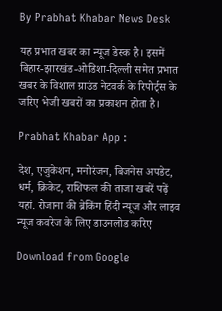By Prabhat Khabar News Desk

यह प्रभात खबर का न्यूज डेस्क है। इसमें बिहार-झारखंड-ओडिशा-दिल्‍ली समेत प्रभात खबर के विशाल ग्राउंड नेटवर्क के रिपोर्ट्स के जरिए भेजी खबरों का प्रकाशन होता है।

Prabhat Khabar App :

देश, एजुकेशन, मनोरंजन, बिजनेस अपडेट, धर्म, क्रिकेट, राशिफल की ताजा खबरें पढ़ें यहां. रोजाना की ब्रेकिंग हिंदी न्यूज और लाइव न्यूज कवरेज के लिए डाउनलोड करिए

Download from Google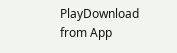PlayDownload from App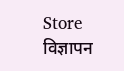Store
विज्ञापन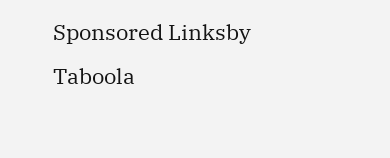Sponsored Linksby Taboola